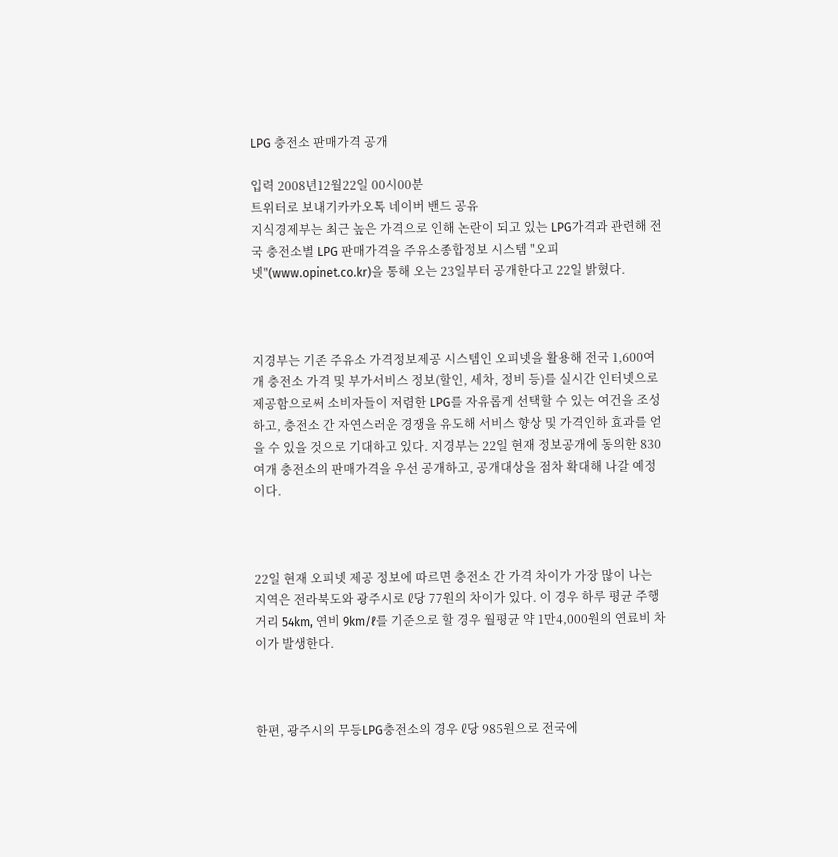LPG 충전소 판매가격 공개

입력 2008년12월22일 00시00분
트위터로 보내기카카오톡 네이버 밴드 공유
지식경제부는 최근 높은 가격으로 인해 논란이 되고 있는 LPG가격과 관련해 전국 충전소별 LPG 판매가격을 주유소종합정보 시스템 "오피넷"(www.opinet.co.kr)을 통해 오는 23일부터 공개한다고 22일 밝혔다.



지경부는 기존 주유소 가격정보제공 시스템인 오피넷을 활용해 전국 1,600여개 충전소 가격 및 부가서비스 정보(할인, 세차, 정비 등)를 실시간 인터넷으로 제공함으로써 소비자들이 저렴한 LPG를 자유롭게 선택할 수 있는 여건을 조성하고, 충전소 간 자연스러운 경쟁을 유도해 서비스 향상 및 가격인하 효과를 얻을 수 있을 것으로 기대하고 있다. 지경부는 22일 현재 정보공개에 동의한 830여개 충전소의 판매가격을 우선 공개하고, 공개대상을 점차 확대해 나갈 예정이다.



22일 현재 오피넷 제공 정보에 따르면 충전소 간 가격 차이가 가장 많이 나는 지역은 전라북도와 광주시로 ℓ당 77원의 차이가 있다. 이 경우 하루 평균 주행거리 54km, 연비 9km/ℓ를 기준으로 할 경우 월평균 약 1만4,000원의 연료비 차이가 발생한다.



한편, 광주시의 무등LPG충전소의 경우 ℓ당 985원으로 전국에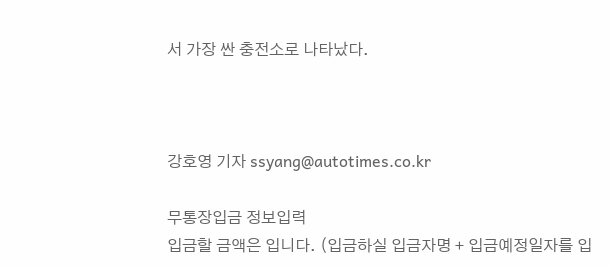서 가장 싼 충전소로 나타났다.



강호영 기자 ssyang@autotimes.co.kr

무통장입금 정보입력
입금할 금액은 입니다. (입금하실 입금자명 + 입금예정일자를 입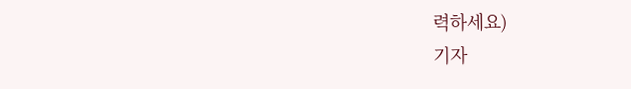력하세요)
기자